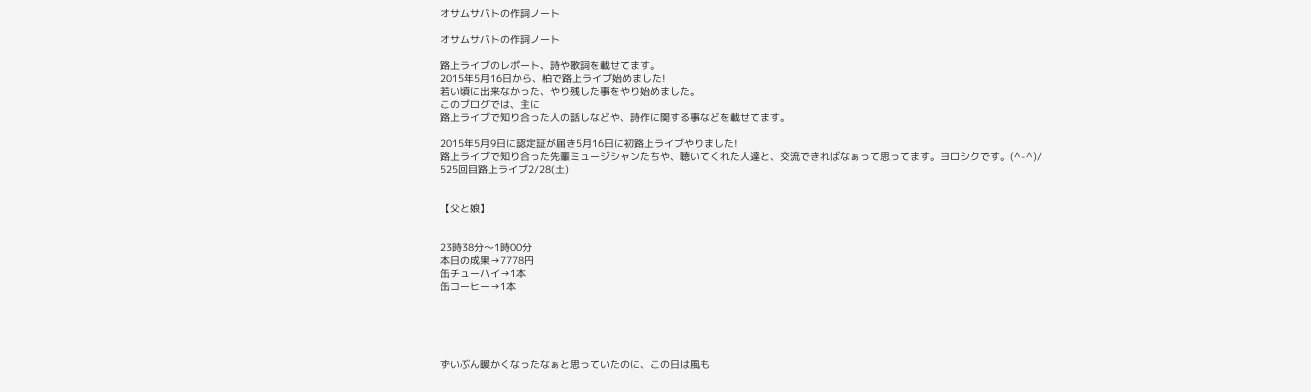オサムサバトの作詞ノート

オサムサバトの作詞ノート

路上ライブのレポート、詩や歌詞を載せてます。
2015年5月16日から、柏で路上ライブ始めました!
若い頃に出来なかった、やり残した事をやり始めました。
このブログでは、主に
路上ライブで知り合った人の話しなどや、詩作に関する事などを載せてます。

2015年5月9日に認定証が届き5月16日に初路上ライブやりました!
路上ライブで知り合った先輩ミュージシャンたちや、聴いてくれた人達と、交流できればなぁって思ってます。ヨロシクです。(^-^)/
525回目路上ライブ2/28(土)


【父と娘】


23時38分〜1時00分
本日の成果→7778円
缶チューハイ→1本
缶コーヒー→1本





ずいぶん暖かくなったなぁと思っていたのに、この日は風も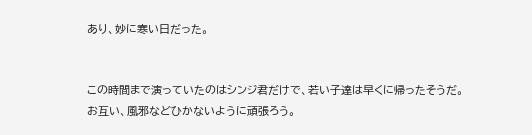あり、妙に寒い日だった。


この時間まで演っていたのはシンジ君だけで、若い子達は早くに帰ったそうだ。
お互い、風邪などひかないように頑張ろう。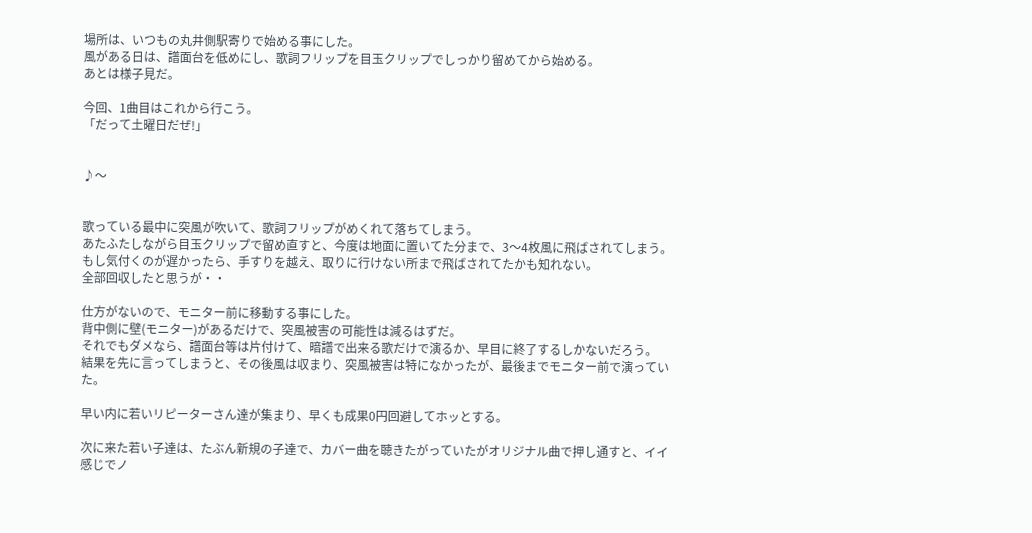場所は、いつもの丸井側駅寄りで始める事にした。
風がある日は、譜面台を低めにし、歌詞フリップを目玉クリップでしっかり留めてから始める。
あとは様子見だ。

今回、1曲目はこれから行こう。
「だって土曜日だぜ!」


♪〜


歌っている最中に突風が吹いて、歌詞フリップがめくれて落ちてしまう。
あたふたしながら目玉クリップで留め直すと、今度は地面に置いてた分まで、3〜4枚風に飛ばされてしまう。
もし気付くのが遅かったら、手すりを越え、取りに行けない所まで飛ばされてたかも知れない。
全部回収したと思うが・・

仕方がないので、モニター前に移動する事にした。
背中側に壁(モニター)があるだけで、突風被害の可能性は減るはずだ。
それでもダメなら、譜面台等は片付けて、暗譜で出来る歌だけで演るか、早目に終了するしかないだろう。
結果を先に言ってしまうと、その後風は収まり、突風被害は特になかったが、最後までモニター前で演っていた。

早い内に若いリピーターさん達が集まり、早くも成果0円回避してホッとする。

次に来た若い子達は、たぶん新規の子達で、カバー曲を聴きたがっていたがオリジナル曲で押し通すと、イイ感じでノ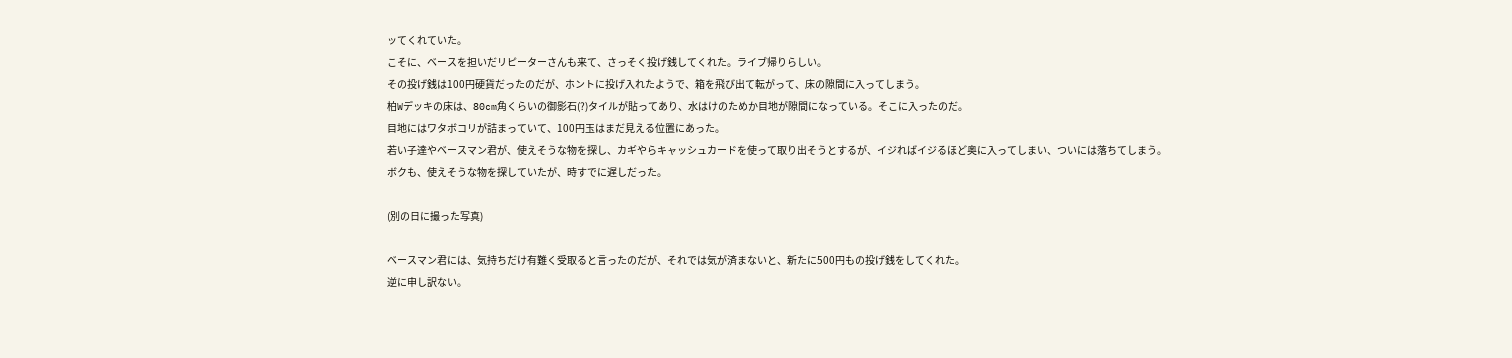ッてくれていた。
こそに、ベースを担いだリピーターさんも来て、さっそく投げ銭してくれた。ライブ帰りらしい。
その投げ銭は100円硬貨だったのだが、ホントに投げ入れたようで、箱を飛び出て転がって、床の隙間に入ってしまう。
柏Wデッキの床は、80cm角くらいの御影石(?)タイルが貼ってあり、水はけのためか目地が隙間になっている。そこに入ったのだ。
目地にはワタボコリが詰まっていて、100円玉はまだ見える位置にあった。
若い子達やベースマン君が、使えそうな物を探し、カギやらキャッシュカードを使って取り出そうとするが、イジればイジるほど奥に入ってしまい、ついには落ちてしまう。
ボクも、使えそうな物を探していたが、時すでに遅しだった。

(別の日に撮った写真)

ベースマン君には、気持ちだけ有難く受取ると言ったのだが、それでは気が済まないと、新たに500円もの投げ銭をしてくれた。
逆に申し訳ない。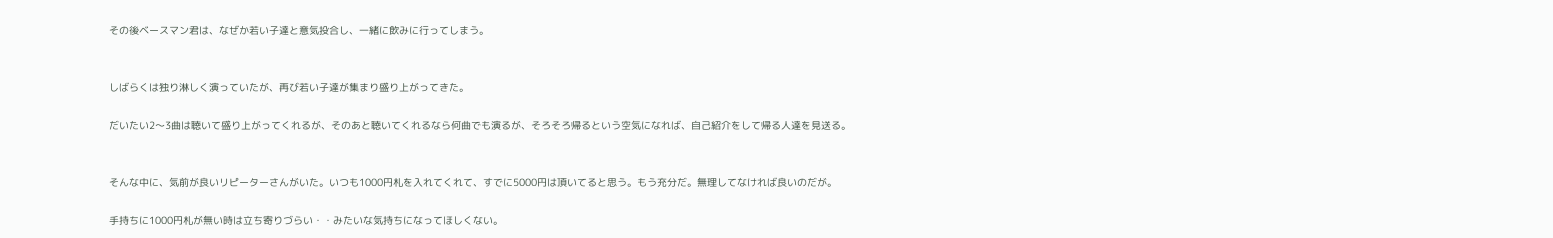その後ベースマン君は、なぜか若い子達と意気投合し、一緒に飲みに行ってしまう。


しばらくは独り淋しく演っていたが、再び若い子達が集まり盛り上がってきた。

だいたい2〜3曲は聴いて盛り上がってくれるが、そのあと聴いてくれるなら何曲でも演るが、そろそろ帰るという空気になれば、自己紹介をして帰る人達を見送る。


そんな中に、気前が良いリピーターさんがいた。いつも1000円札を入れてくれて、すでに5000円は頂いてると思う。もう充分だ。無理してなければ良いのだが。

手持ちに1000円札が無い時は立ち寄りづらい・・みたいな気持ちになってほしくない。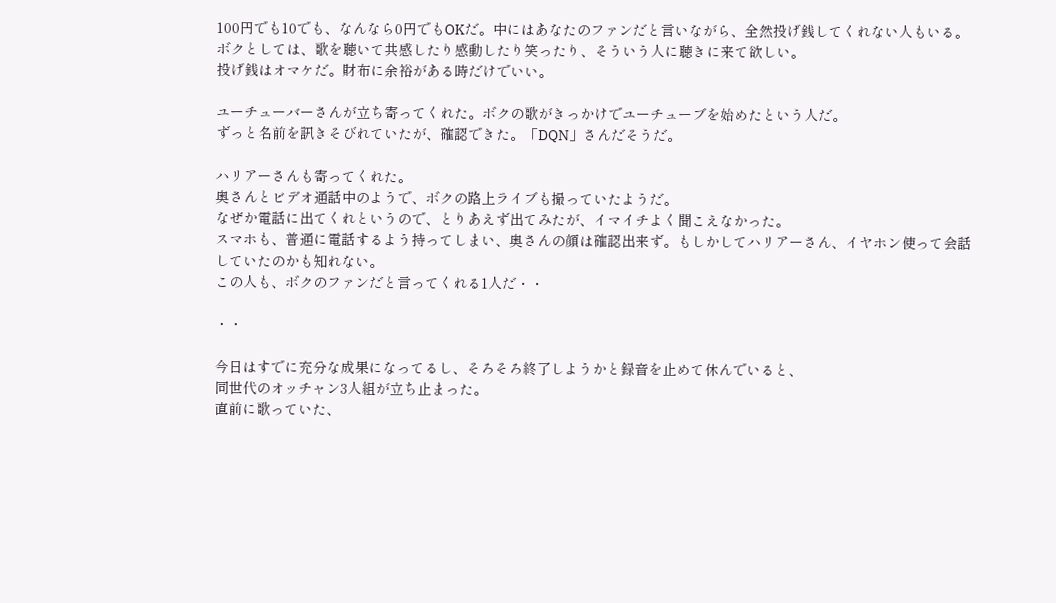100円でも10でも、なんなら0円でもOKだ。中にはあなたのファンだと言いながら、全然投げ銭してくれない人もいる。
ボクとしては、歌を聴いて共感したり感動したり笑ったり、そういう人に聴きに来て欲しい。
投げ銭はオマケだ。財布に余裕がある時だけでいい。

ユーチューバーさんが立ち寄ってくれた。ボクの歌がきっかけでユーチューブを始めたという人だ。
ずっと名前を訊きそびれていたが、確認できた。「DQN」さんだそうだ。

ハリアーさんも寄ってくれた。
奥さんとビデオ通話中のようで、ボクの路上ライブも撮っていたようだ。
なぜか電話に出てくれというので、とりあえず出てみたが、イマイチよく聞こえなかった。
スマホも、普通に電話するよう持ってしまい、奥さんの顔は確認出来ず。もしかしてハリアーさん、イヤホン使って会話していたのかも知れない。
この人も、ボクのファンだと言ってくれる1人だ・・

・・

今日はすでに充分な成果になってるし、そろそろ終了しようかと録音を止めて休んでいると、
同世代のオッチャン3人組が立ち止まった。
直前に歌っていた、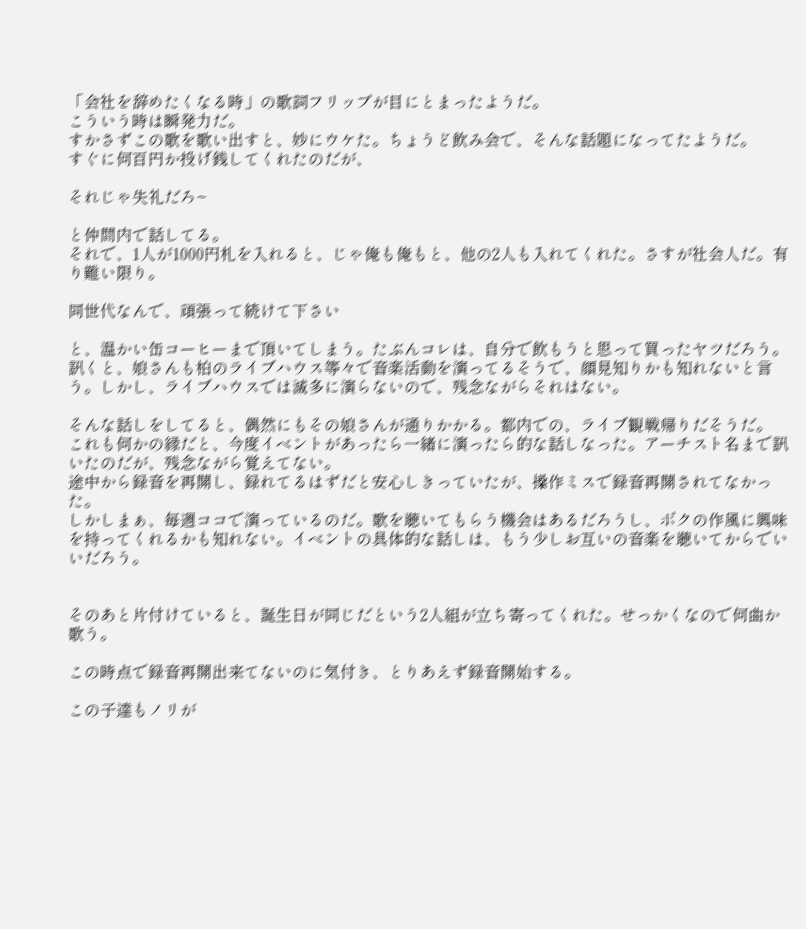「会社を辞めたくなる時」の歌詞フリップが目にとまったようだ。
こういう時は瞬発力だ。
すかさずこの歌を歌い出すと、妙にウケた。ちょうど飲み会で、そんな話題になってたようだ。
すぐに何百円か投げ銭してくれたのだが、

それじゃ失礼だろ~

と仲間内で話してる。
それで、1人が1000円札を入れると、じゃ俺も俺もと、他の2人も入れてくれた。さすが社会人だ。有り難い限り。

同世代なんで、頑張って続けて下さい

と、温かい缶コーヒーまで頂いてしまう。たぶんコレは、自分で飲もうと思って買ったヤツだろう。
訊くと、娘さんも柏のライブハウス等々で音楽活動を演ってるそうで、顔見知りかも知れないと言う。しかし、ライブハウスでは滅多に演らないので、残念ながらそれはない。

そんな話しをしてると、偶然にもその娘さんが通りかかる。都内での、ライブ観戦帰りだそうだ。
これも何かの縁だと、今度イベントがあったら一緒に演ったら的な話しなった。アーチスト名まで訊いたのだが、残念ながら覚えてない。
途中から録音を再開し、録れてるはずだと安心しきっていたが、操作ミスで録音再開されてなかった。
しかしまぁ、毎週ココで演っているのだ。歌を聴いてもらう機会はあるだろうし、ボクの作風に興味を持ってくれるかも知れない。イベントの具体的な話しは、もう少しお互いの音楽を聴いてからでいいだろう。


そのあと片付けていると、誕生日が同じだという2人組が立ち寄ってくれた。せっかくなので何曲か歌う。

この時点で録音再開出来てないのに気付き、とりあえず録音開始する。

この子達もノリが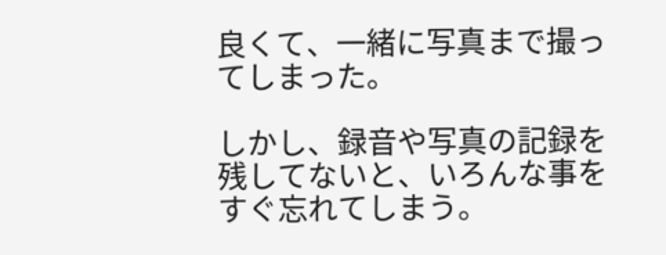良くて、一緒に写真まで撮ってしまった。

しかし、録音や写真の記録を残してないと、いろんな事をすぐ忘れてしまう。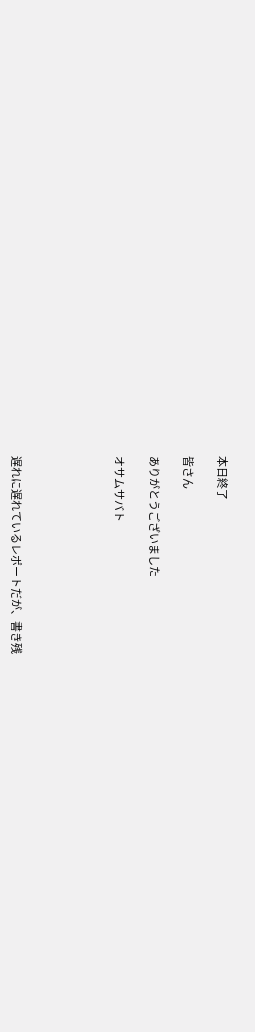本日終了

皆さん

ありがとうございました

オサムサバト





遅れに遅れているレポートだが、書き残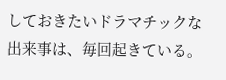しておきたいドラマチックな出来事は、毎回起きている。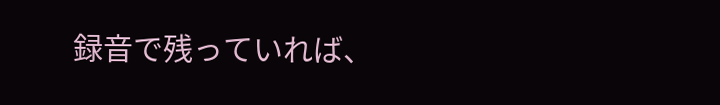録音で残っていれば、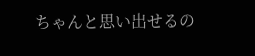ちゃんと思い出せるの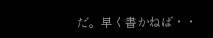だ。早く書かねば・・